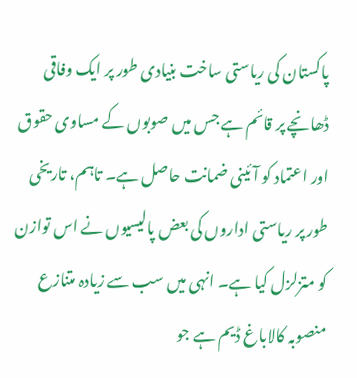پاکستان کی ریاستی ساخت بنیادی طور پر ایک وفاقی ڈھانچے پر قائم ہے جس میں صوبوں کے مساوی حقوق اور اعتماد کو آئینی ضمانت حاصل ہے۔ تاہم، تاریخی طور پر ریاستی اداروں کی بعض پالیسیوں نے اس توازن کو متزلزل کیا ہے۔ انہی میں سب سے زیادہ متنازع منصوبہ کالاباغ ڈیم ہے جو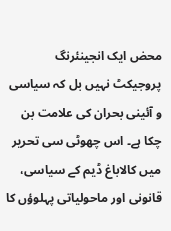محض ایک انجینئرنگ پروجیکٹ نہیں بل کہ سیاسی و آئینی بحران کی علامت بن چکا ہے۔ اس چھوٹی سی تحریر میں کالاباغ ڈیم کے سیاسی، قانونی اور ماحولیاتی پہلوؤں کا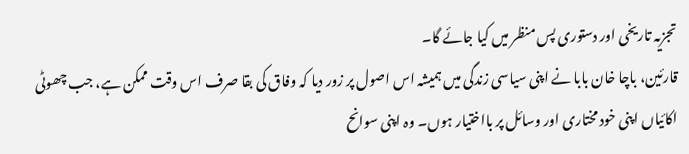تجزیہ تاریخی اور دستوری پس منظر میں کیا جائے گا۔
قارئین، باچا خان بابا نے اپنی سیاسی زندگی میں ہمیشہ اس اصول پر زور دیا کہ وفاق کی بقا صرف اس وقت ممکن ہے، جب چھوٹی اکائیاں اپنی خود مختاری اور وسائل پر بااختیار ہوں۔ وہ اپنی سوانح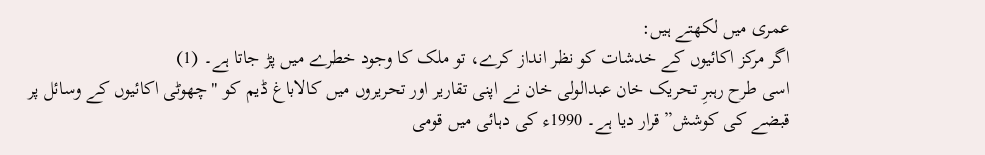عمری میں لکھتے ہیں:
اگر مرکز اکائیوں کے خدشات کو نظر انداز کرے، تو ملک کا وجود خطرے میں پڑ جاتا ہے۔ (1)
اسی طرح رہبرِ تحریک خان عبدالولی خان نے اپنی تقاریر اور تحریروں میں کالاباغ ڈیم کو "چھوٹی اکائیوں کے وسائل پر قبضے کی کوشش” قرار دیا ہے۔ 1990ء کی دہائی میں قومی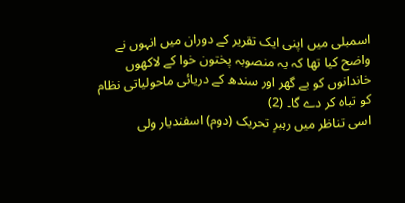اسمبلی میں اپنی ایک تقریر کے دوران میں انہوں نے واضح کیا تھا کہ یہ منصوبہ پختون خوا کے لاکھوں خاندانوں کو بے گھر اور سندھ کے دریائی ماحولیاتی نظام کو تباہ کر دے گا۔ (2)
اسی تناظر میں رہبرِ تحریک (دوم) اسفندیار ولی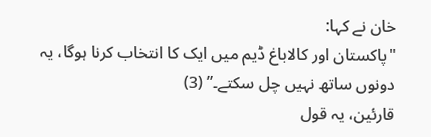خان نے کہا:
"پاکستان اور کالاباغ ڈیم میں ایک کا انتخاب کرنا ہوگا، یہ دونوں ساتھ نہیں چل سکتے۔” (3)
قارئین، یہ قول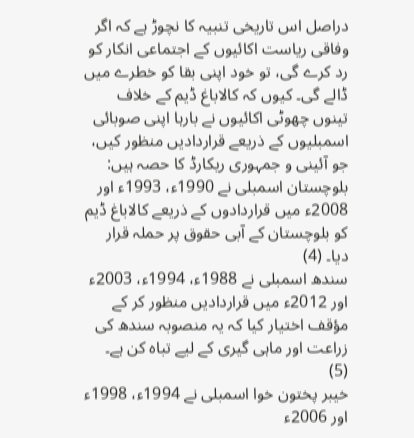دراصل اس تاریخی تنبیہ کا نچوڑ ہے کہ اگر وفاقی ریاست اکائیوں کے اجتماعی انکار کو رد کرے گی، تو خود اپنی بقا کو خطرے میں ڈالے گی۔ کیوں کہ کالاباغ ڈیم کے خلاف تینوں چھوٹی اکائیوں نے بارہا اپنی صوبائی اسمبلیوں کے ذریعے قراردادیں منظور کیں، جو آئینی و جمہوری ریکارڈ کا حصہ ہیں:
بلوچستان اسمبلی نے 1990ء، 1993ء اور 2008ء میں قراردادوں کے ذریعے کالاباغ ڈیم کو بلوچستان کے آبی حقوق پر حملہ قرار دیا۔ (4)
سندھ اسمبلی نے 1988ء، 1994ء، 2003ء اور 2012ء میں قراردادیں منظور کر کے مؤقف اختیار کیا کہ یہ منصوبہ سندھ کی زراعت اور ماہی گیری کے لیے تباہ کن ہے۔ (5)
خیبر پختون خوا اسمبلی نے 1994ء، 1998ء اور 2006ء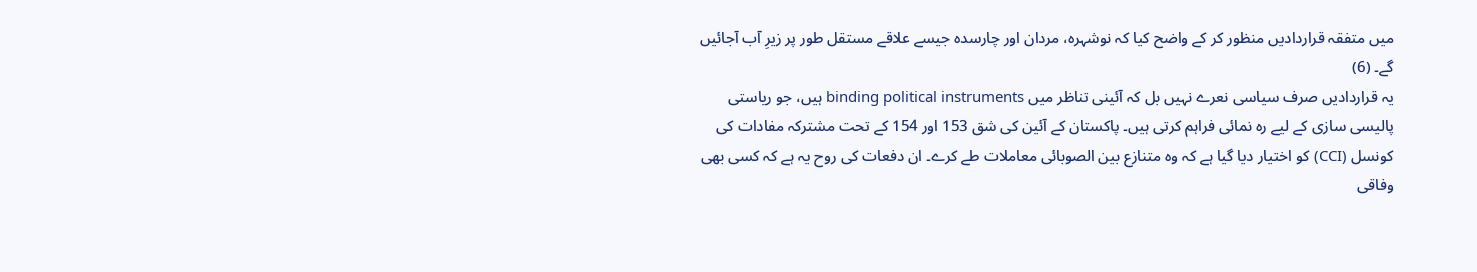میں متفقہ قراردادیں منظور کر کے واضح کیا کہ نوشہرہ، مردان اور چارسدہ جیسے علاقے مستقل طور پر زیرِ آب آجائیں گے۔ (6)
یہ قراردادیں صرف سیاسی نعرے نہیں بل کہ آئینی تناظر میں binding political instruments ہیں، جو ریاستی پالیسی سازی کے لیے رہ نمائی فراہم کرتی ہیں۔ پاکستان کے آئین کی شق 153 اور 154 کے تحت مشترکہ مفادات کی کونسل (CCI) کو اختیار دیا گیا ہے کہ وہ متنازع بین الصوبائی معاملات طے کرے۔ ان دفعات کی روح یہ ہے کہ کسی بھی وفاقی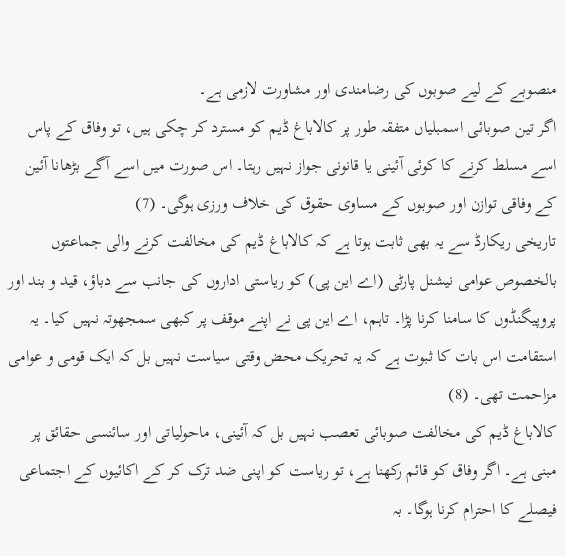منصوبے کے لیے صوبوں کی رضامندی اور مشاورت لازمی ہے۔
اگر تین صوبائی اسمبلیاں متفقہ طور پر کالاباغ ڈیم کو مسترد کر چکی ہیں، تو وفاق کے پاس اسے مسلط کرنے کا کوئی آئینی یا قانونی جواز نہیں رہتا۔ اس صورت میں اسے آگے بڑھانا آئین کے وفاقی توازن اور صوبوں کے مساوی حقوق کی خلاف ورزی ہوگی۔ (7)
تاریخی ریکارڈ سے یہ بھی ثابت ہوتا ہے کہ کالاباغ ڈیم کی مخالفت کرنے والی جماعتوں بالخصوص عوامی نیشنل پارٹی (اے این پی) کو ریاستی اداروں کی جانب سے دباؤ، قید و بند اور پروپیگنڈوں کا سامنا کرنا پڑا۔ تاہم، اے این پی نے اپنے موقف پر کبھی سمجھوتہ نہیں کیا۔ یہ استقامت اس بات کا ثبوت ہے کہ یہ تحریک محض وقتی سیاست نہیں بل کہ ایک قومی و عوامی مزاحمت تھی۔ (8)
کالاباغ ڈیم کی مخالفت صوبائی تعصب نہیں بل کہ آئینی، ماحولیاتی اور سائنسی حقائق پر مبنی ہے۔ اگر وفاق کو قائم رکھنا ہے، تو ریاست کو اپنی ضد ترک کر کے اکائیوں کے اجتماعی فیصلے کا احترام کرنا ہوگا۔ بہ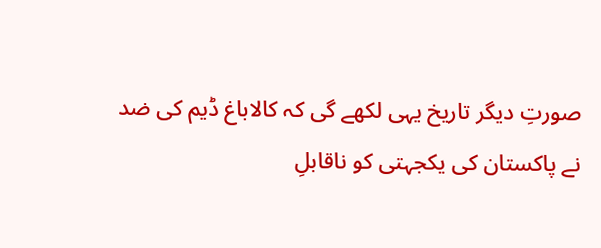صورتِ دیگر تاریخ یہی لکھے گی کہ کالاباغ ڈیم کی ضد نے پاکستان کی یکجہتی کو ناقابلِ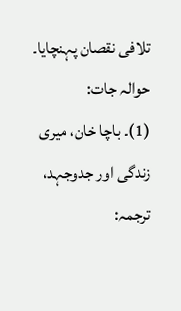تلافی نقصان پہنچایا۔
حوالہ جات:
(1)۔ باچا خان، میری زندگی اور جدوجہد، ترجمہ: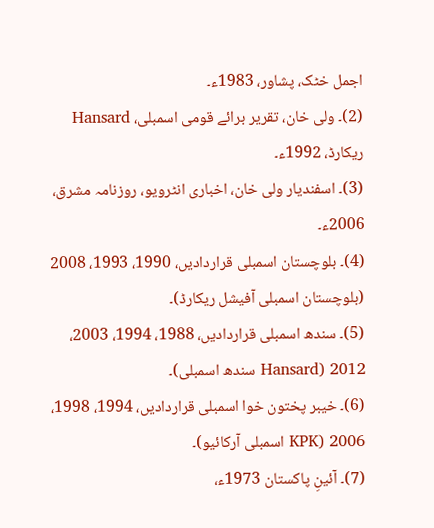اجمل خٹک، پشاور، 1983ء۔
(2)۔ ولی خان، تقریر برائے قومی اسمبلی، Hansard ریکارڈ، 1992ء۔
(3)۔ اسفندیار ولی خان، اخباری انٹرویو، روزنامہ مشرق، 2006ء۔
(4)۔ بلوچستان اسمبلی قراردادیں، 1990، 1993، 2008 (بلوچستان اسمبلی آفیشل ریکارڈ)۔
(5)۔ سندھ اسمبلی قراردادیں، 1988، 1994، 2003، 2012 (Hansard سندھ اسمبلی)۔
(6)۔ خیبر پختون خوا اسمبلی قراردادیں، 1994، 1998، 2006 (KPK اسمبلی آرکائیو)۔
(7)۔ آئینِ پاکستان 1973ء،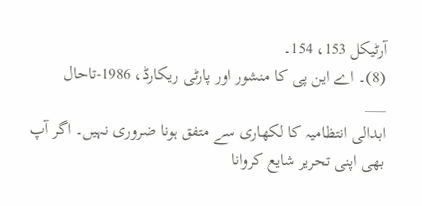آرٹیکل 153، 154۔
(8)۔ اے این پی کا منشور اور پارٹی ریکارڈ، 1986-تاحال
___
ابدالى انتظامیہ کا لکھاری سے متفق ہونا ضروری نہیں۔ اگر آپ بھی اپنی تحریر شایع کروانا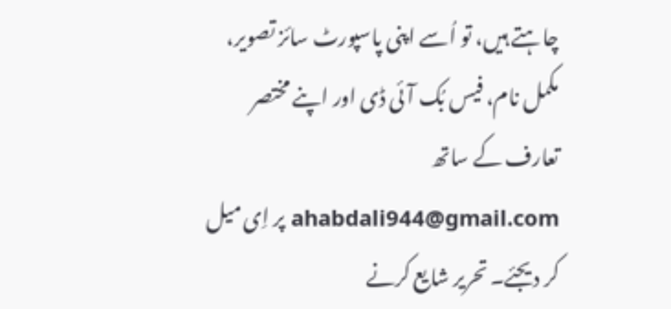چاہتے ہیں، تو اُسے اپنی پاسپورٹ سائز تصویر، مکمل نام، فیس بُک آئی ڈی اور اپنے مختصر تعارف کے ساتھ ahabdali944@gmail.com پر اِی میل کر دیجئے۔ تحریر شایع کرنے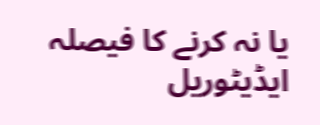یا نہ کرنے کا فیصلہ ایڈیٹوریل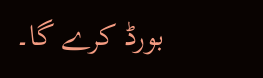بورڈ کرے گا۔